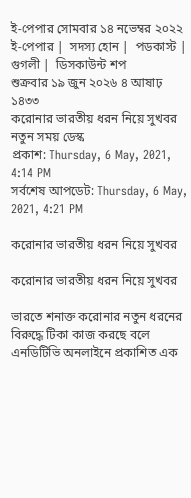ই-পেপার সোমবার ১৪ নভেম্বর ২০২২
ই-পেপার |  সদস্য হোন |  পডকাস্ট |  গুগলী |  ডিসকাউন্ট শপ
শুক্রবার ১৯ জুন ২০২৬ ৪ আষাঢ় ১৪৩৩
করোনার ভারতীয় ধরন নিয়ে সুখবর
নতুন সময় ডেস্ক
প্রকাশ: Thursday, 6 May, 2021, 4:14 PM
সর্বশেষ আপডেট: Thursday, 6 May, 2021, 4:21 PM

করোনার ভারতীয় ধরন নিয়ে সুখবর

করোনার ভারতীয় ধরন নিয়ে সুখবর

ভারতে শনাক্ত করোনার নতুন ধরনের বিরুদ্ধে টিকা কাজ করছে বলে এনডিটিভি অনলাইনে প্রকাশিত এক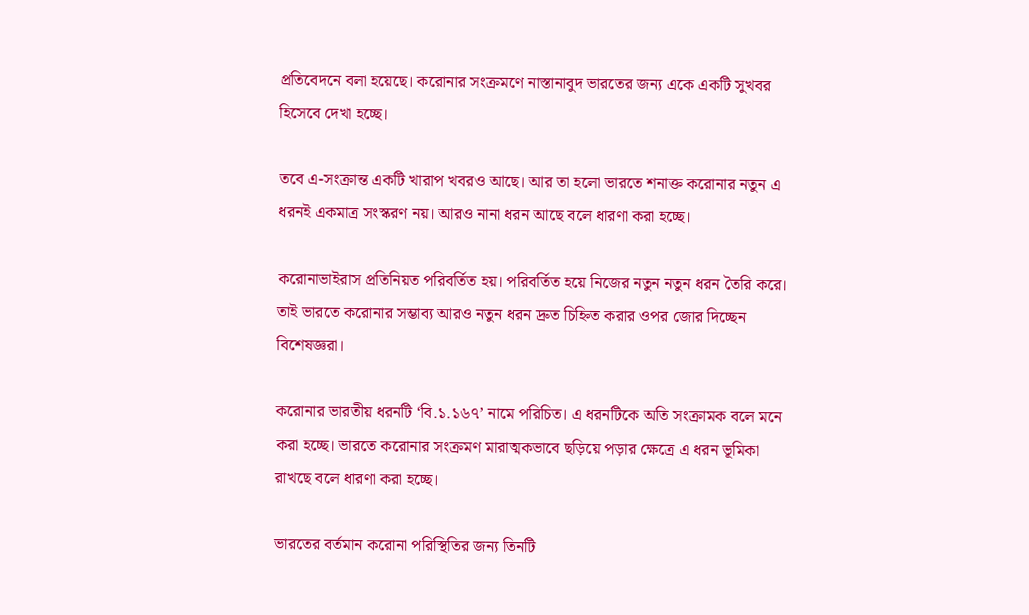প্রতিবেদনে বলা হয়েছে। করোনার সংক্রমণে নাস্তানাবুদ ভারতের জন্য একে একটি সুখবর হিসেবে দেখা হচ্ছে।

তবে এ-সংক্রান্ত একটি খারাপ খবরও আছে। আর তা হলো ভারতে শনাক্ত করোনার নতুন এ ধরনই একমাত্র সংস্করণ নয়। আরও নানা ধরন আছে বলে ধারণা করা হচ্ছে।

করোনাভাইরাস প্রতিনিয়ত পরিবর্তিত হয়। পরিবর্তিত হয়ে নিজের নতুন নতুন ধরন তৈরি করে। তাই ভারতে করোনার সম্ভাব্য আরও নতুন ধরন দ্রুত চিহ্নিত করার ওপর জোর দিচ্ছেন বিশেষজ্ঞরা।

করোনার ভারতীয় ধরনটি ‘বি.১.১৬৭’ নামে পরিচিত। এ ধরনটিকে অতি সংক্রামক বলে মনে করা হচ্ছে। ভারতে করোনার সংক্রমণ মারাত্মকভাবে ছড়িয়ে পড়ার ক্ষেত্রে এ ধরন ভূমিকা রাখছে বলে ধারণা করা হচ্ছে।

ভারতের বর্তমান করোনা পরিস্থিতির জন্য তিনটি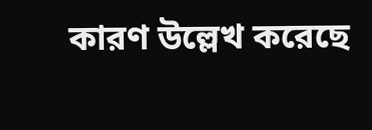কারণ উল্লেখ করেছে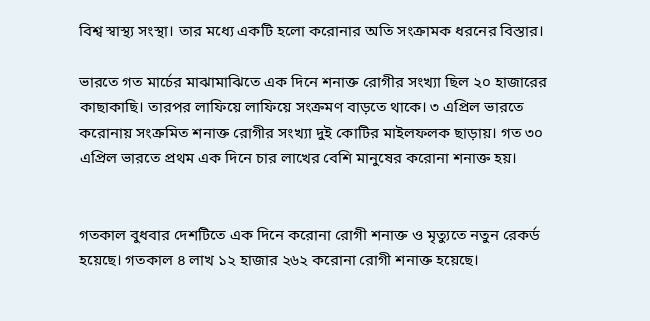বিশ্ব স্বাস্থ্য সংস্থা। তার মধ্যে একটি হলো করোনার অতি সংক্রামক ধরনের বিস্তার।

ভারতে গত মার্চের মাঝামাঝিতে এক দিনে শনাক্ত রোগীর সংখ্যা ছিল ২০ হাজারের কাছাকাছি। তারপর লাফিয়ে লাফিয়ে সংক্রমণ বাড়তে থাকে। ৩ এপ্রিল ভারতে করোনায় সংক্রমিত শনাক্ত রোগীর সংখ্যা দুই কোটির মাইলফলক ছাড়ায়। গত ৩০ এপ্রিল ভারতে প্রথম এক দিনে চার লাখের বেশি মানুষের করোনা শনাক্ত হয়।


গতকাল বুধবার দেশটিতে এক দিনে করোনা রোগী শনাক্ত ও মৃত্যুতে নতুন রেকর্ড হয়েছে। গতকাল ৪ লাখ ১২ হাজার ২৬২ করোনা রোগী শনাক্ত হয়েছে।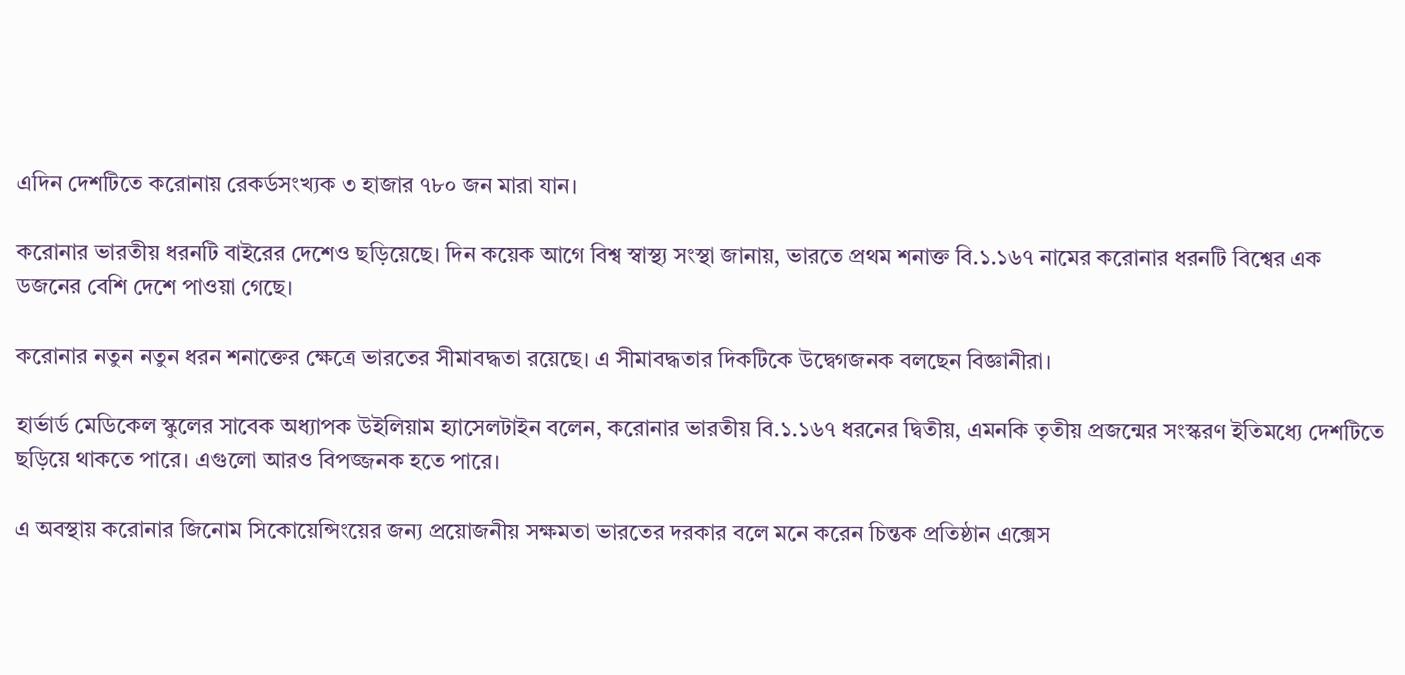এদিন দেশটিতে করোনায় রেকর্ডসংখ্যক ৩ হাজার ৭৮০ জন মারা যান।

করোনার ভারতীয় ধরনটি বাইরের দেশেও ছড়িয়েছে। দিন কয়েক আগে বিশ্ব স্বাস্থ্য সংস্থা জানায়, ভারতে প্রথম শনাক্ত বি.১.১৬৭ নামের করোনার ধরনটি বিশ্বের এক ডজনের বেশি দেশে পাওয়া গেছে।

করোনার নতুন নতুন ধরন শনাক্তের ক্ষেত্রে ভারতের সীমাবদ্ধতা রয়েছে। এ সীমাবদ্ধতার দিকটিকে উদ্বেগজনক বলছেন বিজ্ঞানীরা।

হার্ভার্ড মেডিকেল স্কুলের সাবেক অধ্যাপক উইলিয়াম হ্যাসেলটাইন বলেন, করোনার ভারতীয় বি.১.১৬৭ ধরনের দ্বিতীয়, এমনকি তৃতীয় প্রজন্মের সংস্করণ ইতিমধ্যে দেশটিতে ছড়িয়ে থাকতে পারে। এগুলো আরও বিপজ্জনক হতে পারে।

এ অবস্থায় করোনার জিনোম সিকোয়েন্সিংয়ের জন্য প্রয়োজনীয় সক্ষমতা ভারতের দরকার বলে মনে করেন চিন্তক প্রতিষ্ঠান এক্সেস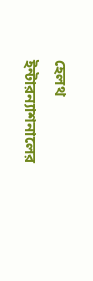হেলথ ইন্টারন্যাশনালের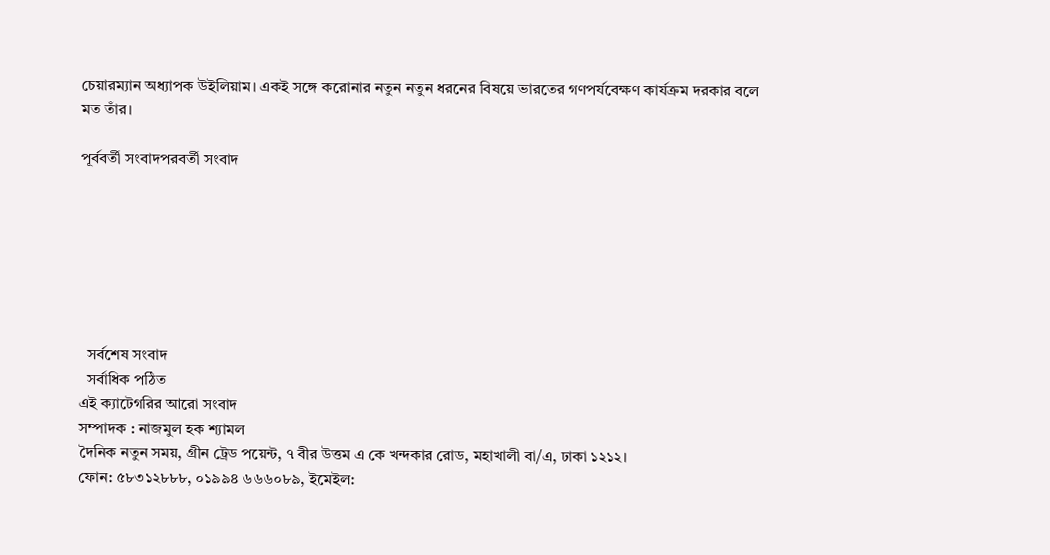চেয়ারম্যান অধ্যাপক উইলিয়াম। একই সঙ্গে করোনার নতুন নতুন ধরনের বিষয়ে ভারতের গণপর্যবেক্ষণ কার্যক্রম দরকার বলে মত তাঁর।

পূর্ববর্তী সংবাদপরবর্তী সংবাদ







  সর্বশেষ সংবাদ
  সর্বাধিক পঠিত
এই ক্যাটেগরির আরো সংবাদ
সম্পাদক : নাজমুল হক শ্যামল
দৈনিক নতুন সময়, গ্রীন ট্রেড পয়েন্ট, ৭ বীর উত্তম এ কে খন্দকার রোড, মহাখালী বা/এ, ঢাকা ১২১২।
ফোন: ৫৮৩১২৮৮৮, ০১৯৯৪ ৬৬৬০৮৯, ইমেইল: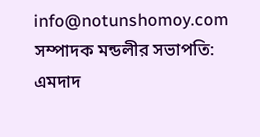info@notunshomoy.com
সম্পাদক মন্ডলীর সভাপতি: এমদাদ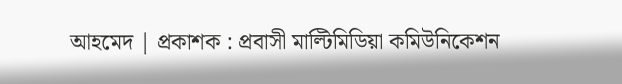আহমেদ | প্রকাশক : প্রবাসী মাল্টিমিডিয়া কমিউনিকেশন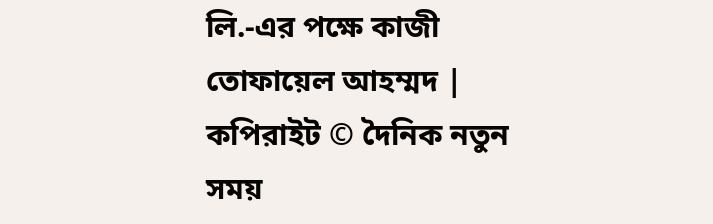লি.-এর পক্ষে কাজী তোফায়েল আহম্মদ | কপিরাইট © দৈনিক নতুন সময়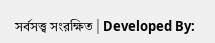সর্বসত্ত্ব সংরক্ষিত | Developed By: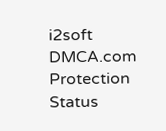i2soft
DMCA.com Protection Status